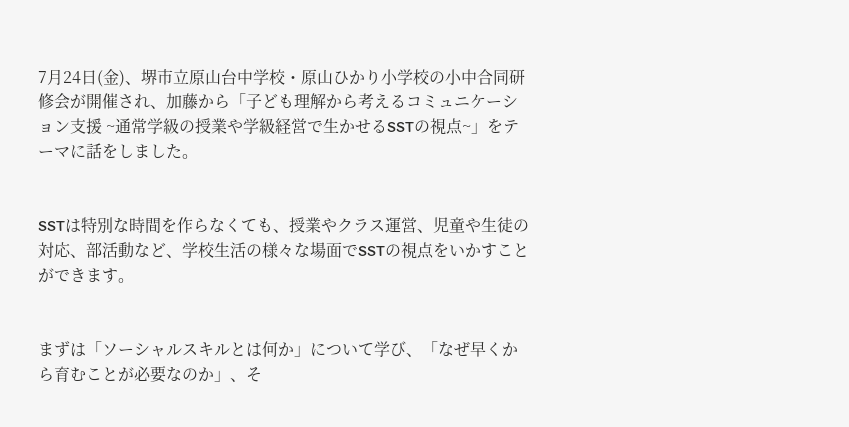7月24日(金)、堺市立原山台中学校・原山ひかり小学校の小中合同研修会が開催され、加藤から「子ども理解から考えるコミュニケーション支援 ~通常学級の授業や学級経営で生かせるSSTの視点~」をテーマに話をしました。


SSTは特別な時間を作らなくても、授業やクラス運営、児童や生徒の対応、部活動など、学校生活の様々な場面でSSTの視点をいかすことができます。


まずは「ソーシャルスキルとは何か」について学び、「なぜ早くから育むことが必要なのか」、そ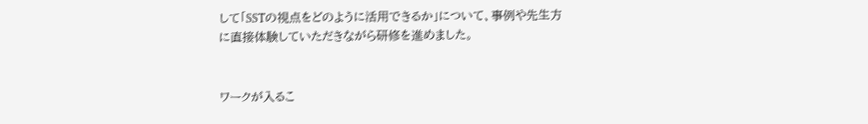して「SSTの視点をどのように活用できるか」について、事例や先生方に直接体験していただきながら研修を進めました。


ワークが入るこ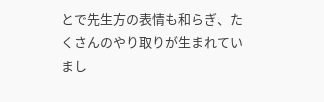とで先生方の表情も和らぎ、たくさんのやり取りが生まれていまし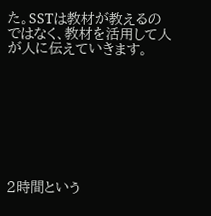た。SSTは教材が教えるのではなく、教材を活用して人が人に伝えていきます。








2時間という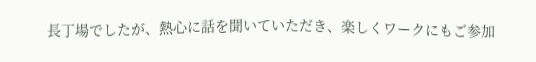長丁場でしたが、熱心に話を聞いていただき、楽しくワークにもご参加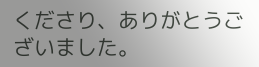くださり、ありがとうございました。